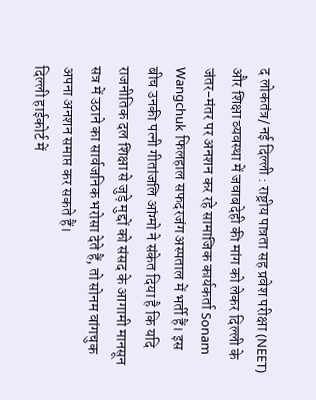द लोकतंत्र/ नई दिल्ली : राष्ट्रीय पात्रता सह प्रवेश परीक्षा (NEET) और शिक्षा व्यवस्था में जवाबदेही की मांग को लेकर दिल्ली के जंतर-मंतर पर अनशन कर रहे सामाजिक कार्यकर्ता Sonam Wangchuk फिलहाल सफदरजंग अस्पताल में भर्ती हैं। इस बीच उनकी पत्नी गीतांजलि आंग्मो ने संकेत दिया है कि यदि राजनीतिक दल शिक्षा से जुड़े मुद्दों को संसद के आगामी मानसून सत्र में उठाने का सार्वजनिक भरोसा देते हैं, तो सोनम वांगचुक अपना अनशन समाप्त कर सकते हैं।
दिल्ली हाईकोर्ट में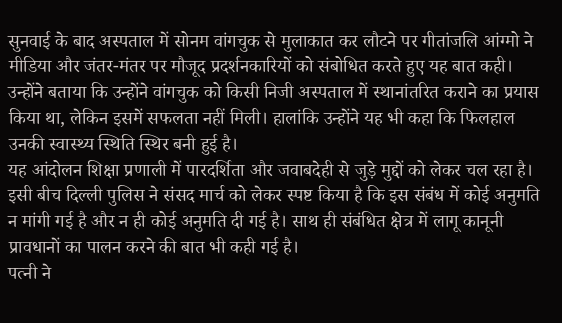सुनवाई के बाद अस्पताल में सोनम वांगचुक से मुलाकात कर लौटने पर गीतांजलि आंग्मो ने मीडिया और जंतर-मंतर पर मौजूद प्रदर्शनकारियों को संबोधित करते हुए यह बात कही। उन्होंने बताया कि उन्होंने वांगचुक को किसी निजी अस्पताल में स्थानांतरित कराने का प्रयास किया था, लेकिन इसमें सफलता नहीं मिली। हालांकि उन्होंने यह भी कहा कि फिलहाल उनकी स्वास्थ्य स्थिति स्थिर बनी हुई है।
यह आंदोलन शिक्षा प्रणाली में पारदर्शिता और जवाबदेही से जुड़े मुद्दों को लेकर चल रहा है। इसी बीच दिल्ली पुलिस ने संसद मार्च को लेकर स्पष्ट किया है कि इस संबंध में कोई अनुमति न मांगी गई है और न ही कोई अनुमति दी गई है। साथ ही संबंधित क्षेत्र में लागू कानूनी प्रावधानों का पालन करने की बात भी कही गई है।
पत्नी ने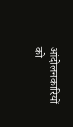आंदोलनकारियों को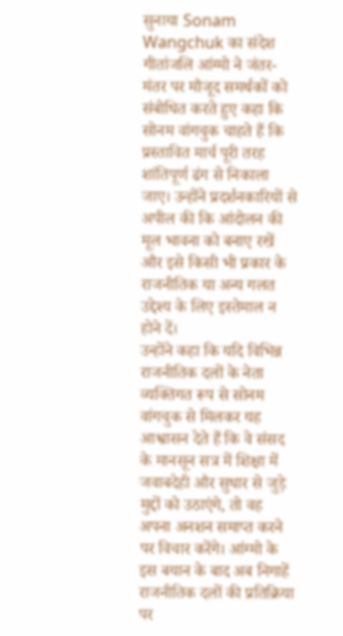सुनाया Sonam Wangchuk का संदेश
गीतांजलि आंग्मो ने जंतर-मंतर पर मौजूद समर्थकों को संबोधित करते हुए कहा कि सोनम वांगचुक चाहते हैं कि प्रस्तावित मार्च पूरी तरह शांतिपूर्ण ढंग से निकाला जाए। उन्होंने प्रदर्शनकारियों से अपील की कि आंदोलन की मूल भावना को बनाए रखें और इसे किसी भी प्रकार के राजनीतिक या अन्य गलत उद्देश्य के लिए इस्तेमाल न होने दें।
उन्होंने कहा कि यदि विभिन्न राजनीतिक दलों के नेता व्यक्तिगत रूप से सोनम वांगचुक से मिलकर यह आश्वासन देते हैं कि वे संसद के मानसून सत्र में शिक्षा में जवाबदेही और सुधार से जुड़े मुद्दों को उठाएंगे, तो वह अपना अनशन समाप्त करने पर विचार करेंगे। आंग्मो के इस बयान के बाद अब निगाहें राजनीतिक दलों की प्रतिक्रिया पर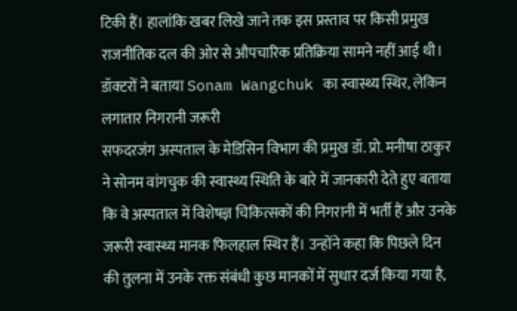टिकी हैं। हालांकि खबर लिखे जाने तक इस प्रस्ताव पर किसी प्रमुख राजनीतिक दल की ओर से औपचारिक प्रतिक्रिया सामने नहीं आई थी।
डॉक्टरों ने बताया Sonam Wangchuk का स्वास्थ्य स्थिर, लेकिन लगातार निगरानी जरूरी
सफदरजंग अस्पताल के मेडिसिन विभाग की प्रमुख डॉ. प्रो. मनीषा ठाकुर ने सोनम वांगचुक की स्वास्थ्य स्थिति के बारे में जानकारी देते हुए बताया कि वे अस्पताल में विशेषज्ञ चिकित्सकों की निगरानी में भर्ती हैं और उनके जरूरी स्वास्थ्य मानक फिलहाल स्थिर हैं। उन्होंने कहा कि पिछले दिन की तुलना में उनके रक्त संबंधी कुछ मानकों में सुधार दर्ज किया गया है,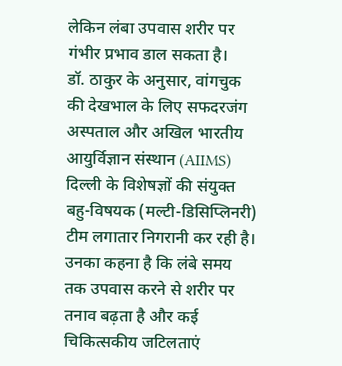लेकिन लंबा उपवास शरीर पर गंभीर प्रभाव डाल सकता है।
डॉ. ठाकुर के अनुसार, वांगचुक की देखभाल के लिए सफदरजंग अस्पताल और अखिल भारतीय आयुर्विज्ञान संस्थान (AIIMS) दिल्ली के विशेषज्ञों की संयुक्त बहु-विषयक (मल्टी-डिसिप्लिनरी) टीम लगातार निगरानी कर रही है। उनका कहना है कि लंबे समय तक उपवास करने से शरीर पर तनाव बढ़ता है और कई चिकित्सकीय जटिलताएं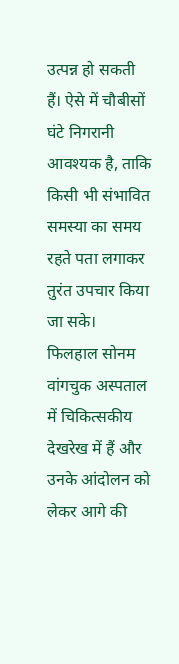उत्पन्न हो सकती हैं। ऐसे में चौबीसों घंटे निगरानी आवश्यक है, ताकि किसी भी संभावित समस्या का समय रहते पता लगाकर तुरंत उपचार किया जा सके।
फिलहाल सोनम वांगचुक अस्पताल में चिकित्सकीय देखरेख में हैं और उनके आंदोलन को लेकर आगे की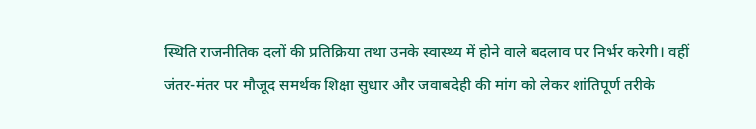स्थिति राजनीतिक दलों की प्रतिक्रिया तथा उनके स्वास्थ्य में होने वाले बदलाव पर निर्भर करेगी। वहीं जंतर-मंतर पर मौजूद समर्थक शिक्षा सुधार और जवाबदेही की मांग को लेकर शांतिपूर्ण तरीके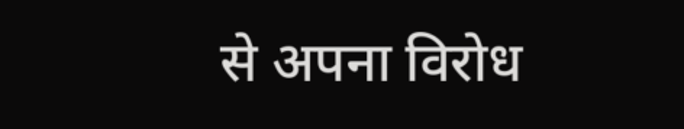से अपना विरोध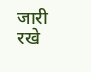जारी रखे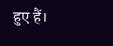हुए हैं।